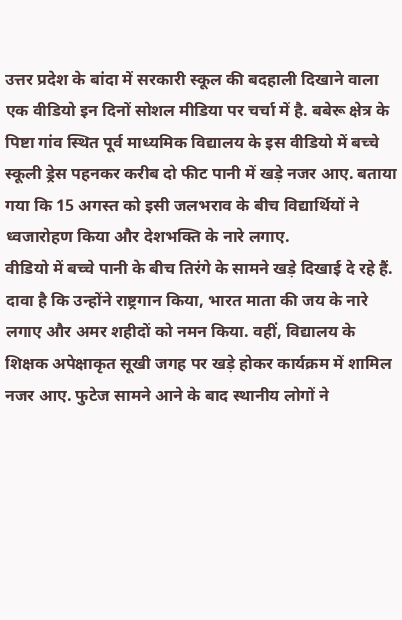उत्तर प्रदेश के बांदा में सरकारी स्कूल की बदहाली दिखाने वाला एक वीडियो इन दिनों सोशल मीडिया पर चर्चा में है. बबेरू क्षेत्र के पिष्टा गांव स्थित पूर्व माध्यमिक विद्यालय के इस वीडियो में बच्चे स्कूली ड्रेस पहनकर करीब दो फीट पानी में खड़े नजर आए. बताया गया कि 15 अगस्त को इसी जलभराव के बीच विद्यार्थियों ने ध्वजारोहण किया और देशभक्ति के नारे लगाए.
वीडियो में बच्चे पानी के बीच तिरंगे के सामने खड़े दिखाई दे रहे हैं. दावा है कि उन्होंने राष्ट्रगान किया, भारत माता की जय के नारे लगाए और अमर शहीदों को नमन किया. वहीं, विद्यालय के शिक्षक अपेक्षाकृत सूखी जगह पर खड़े होकर कार्यक्रम में शामिल नजर आए. फुटेज सामने आने के बाद स्थानीय लोगों ने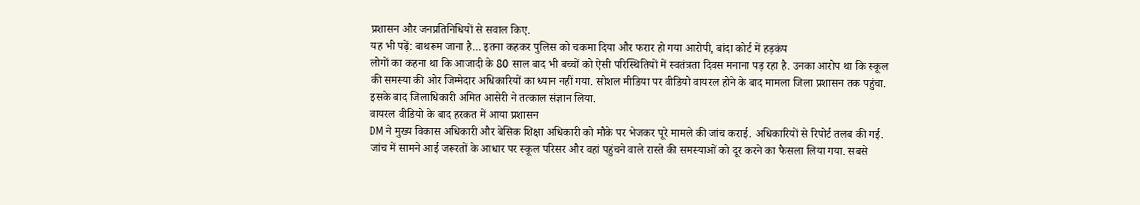प्रशासन और जनप्रतिनिधियों से सवाल किए.
यह भी पढ़ें: बाथरूम जाना है... इतना कहकर पुलिस को चकमा दिया और फरार हो गया आरोपी, बांदा कोर्ट में हड़कंप
लोगों का कहना था कि आजादी के 80 साल बाद भी बच्चों को ऐसी परिस्थितियों में स्वतंत्रता दिवस मनाना पड़ रहा है. उनका आरोप था कि स्कूल की समस्या की ओर जिम्मेदार अधिकारियों का ध्यान नहीं गया. सोशल मीडिया पर वीडियो वायरल होने के बाद मामला जिला प्रशासन तक पहुंचा. इसके बाद जिलाधिकारी अमित आसेरी ने तत्काल संज्ञान लिया.
वायरल वीडियो के बाद हरकत में आया प्रशासन
DM ने मुख्य विकास अधिकारी और बेसिक शिक्षा अधिकारी को मौके पर भेजकर पूरे मामले की जांच कराई. अधिकारियों से रिपोर्ट तलब की गई. जांच में सामने आई जरूरतों के आधार पर स्कूल परिसर और वहां पहुंचने वाले रास्ते की समस्याओं को दूर करने का फैसला लिया गया. सबसे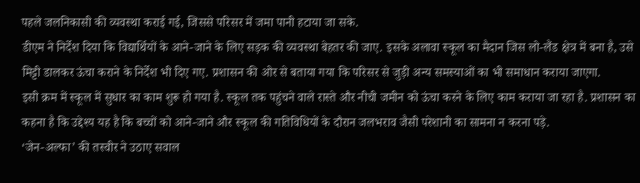पहले जलनिकासी की व्यवस्था कराई गई, जिससे परिसर में जमा पानी हटाया जा सके.
डीएम ने निर्देश दिया कि विद्यार्थियों के आने-जाने के लिए सड़क की व्यवस्था बेहतर की जाए. इसके अलावा स्कूल का मैदान जिस लो-लैंड क्षेत्र में बना है, उसे मिट्टी डालकर ऊंचा कराने के निर्देश भी दिए गए. प्रशासन की ओर से बताया गया कि परिसर से जुड़ी अन्य समस्याओं का भी समाधान कराया जाएगा.
इसी क्रम में स्कूल में सुधार का काम शुरू हो गया है. स्कूल तक पहुंचने वाले रास्ते और नीची जमीन को ऊंचा करने के लिए काम कराया जा रहा है. प्रशासन का कहना है कि उद्देश्य यह है कि बच्चों को आने-जाने और स्कूल की गतिविधियों के दौरान जलभराव जैसी परेशानी का सामना न करना पड़े.
‘जेन-अल्फा’ की तस्वीर ने उठाए सवाल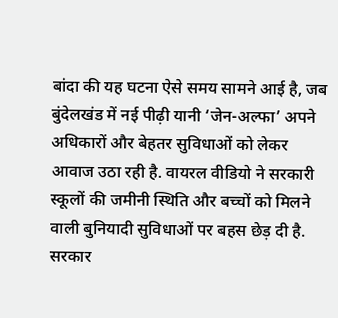बांदा की यह घटना ऐसे समय सामने आई है, जब बुंदेलखंड में नई पीढ़ी यानी ‘जेन-अल्फा’ अपने अधिकारों और बेहतर सुविधाओं को लेकर आवाज उठा रही है. वायरल वीडियो ने सरकारी स्कूलों की जमीनी स्थिति और बच्चों को मिलने वाली बुनियादी सुविधाओं पर बहस छेड़ दी है.
सरकार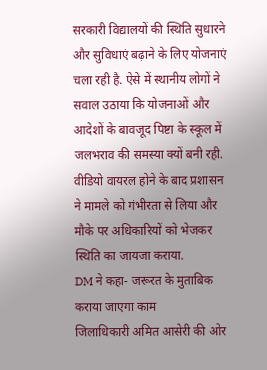सरकारी विद्यालयों की स्थिति सुधारने और सुविधाएं बढ़ाने के लिए योजनाएं चला रही है. ऐसे में स्थानीय लोगों ने सवाल उठाया कि योजनाओं और आदेशों के बावजूद पिष्टा के स्कूल में जलभराव की समस्या क्यों बनी रही. वीडियो वायरल होने के बाद प्रशासन ने मामले को गंभीरता से लिया और मौके पर अधिकारियों को भेजकर स्थिति का जायजा कराया.
DM ने कहा- जरूरत के मुताबिक कराया जाएगा काम
जिलाधिकारी अमित आसेरी की ओर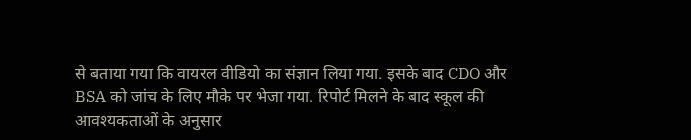से बताया गया कि वायरल वीडियो का संज्ञान लिया गया. इसके बाद CDO और BSA को जांच के लिए मौके पर भेजा गया. रिपोर्ट मिलने के बाद स्कूल की आवश्यकताओं के अनुसार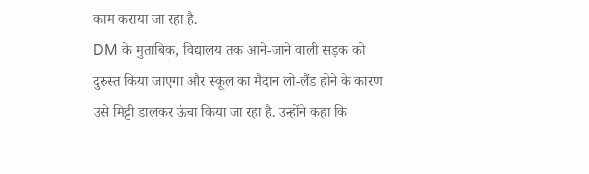काम कराया जा रहा है.
DM के मुताबिक, विद्यालय तक आने-जाने वाली सड़क को दुरुस्त किया जाएगा और स्कूल का मैदान लो-लैंड होने के कारण उसे मिट्टी डालकर ऊंचा किया जा रहा है. उन्होंने कहा कि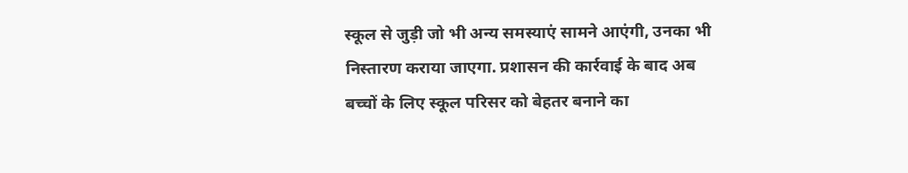स्कूल से जुड़ी जो भी अन्य समस्याएं सामने आएंगी, उनका भी निस्तारण कराया जाएगा. प्रशासन की कार्रवाई के बाद अब बच्चों के लिए स्कूल परिसर को बेहतर बनाने का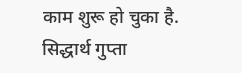काम शुरू हो चुका है.
सिद्धार्थ गुप्ता